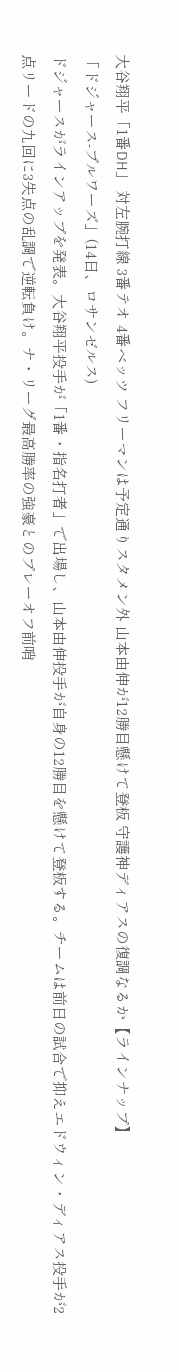大谷翔平「1番DH」 対左腕打線 3番テオ 4番ベッツ フリーマンは予定通りスタメン外 山本由伸が12勝目懸けて登板 守護神ディアスの復調なるか【ラインナップ】
「ドジャース-ブルワーズ」(14日、ロサンゼルス)
ドジャースがラインアップを発表。大谷翔平投手が「1番・指名打者」で出場し、山本由伸投手が自身の12勝目を懸けて登板する。チームは前日の試合で抑えエドウィン・ディアス投手が2点リードの九回に3失点の乱調で逆転負け。ナ・リーグ最高勝率の強豪とのプレーオフ前哨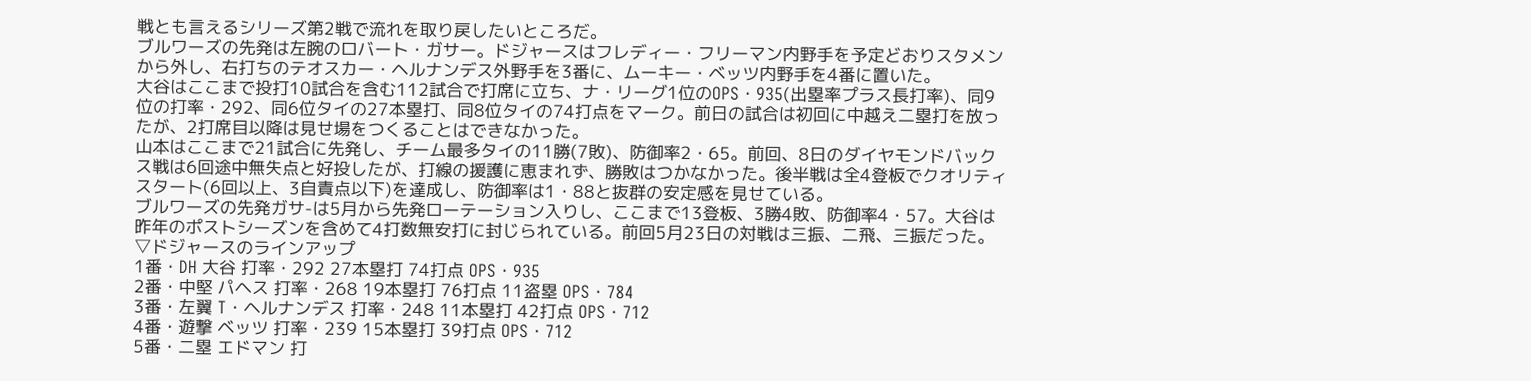戦とも言えるシリーズ第2戦で流れを取り戻したいところだ。
ブルワーズの先発は左腕のロバート・ガサー。ドジャースはフレディー・フリーマン内野手を予定どおりスタメンから外し、右打ちのテオスカー・ヘルナンデス外野手を3番に、ムーキー・ベッツ内野手を4番に置いた。
大谷はここまで投打10試合を含む112試合で打席に立ち、ナ・リーグ1位のOPS・935(出塁率プラス長打率)、同9位の打率・292、同6位タイの27本塁打、同8位タイの74打点をマーク。前日の試合は初回に中越え二塁打を放ったが、2打席目以降は見せ場をつくることはできなかった。
山本はここまで21試合に先発し、チーム最多タイの11勝(7敗)、防御率2・65。前回、8日のダイヤモンドバックス戦は6回途中無失点と好投したが、打線の援護に恵まれず、勝敗はつかなかった。後半戦は全4登板でクオリティスタート(6回以上、3自責点以下)を達成し、防御率は1・88と抜群の安定感を見せている。
ブルワーズの先発ガサ-は5月から先発ローテーション入りし、ここまで13登板、3勝4敗、防御率4・57。大谷は昨年のポストシーズンを含めて4打数無安打に封じられている。前回5月23日の対戦は三振、二飛、三振だった。
▽ドジャースのラインアップ
1番・DH 大谷 打率・292 27本塁打 74打点 OPS・935
2番・中堅 パヘス 打率・268 19本塁打 76打点 11盗塁 OPS・784
3番・左翼 T・ヘルナンデス 打率・248 11本塁打 42打点 OPS・712
4番・遊撃 ベッツ 打率・239 15本塁打 39打点 OPS・712
5番・二塁 エドマン 打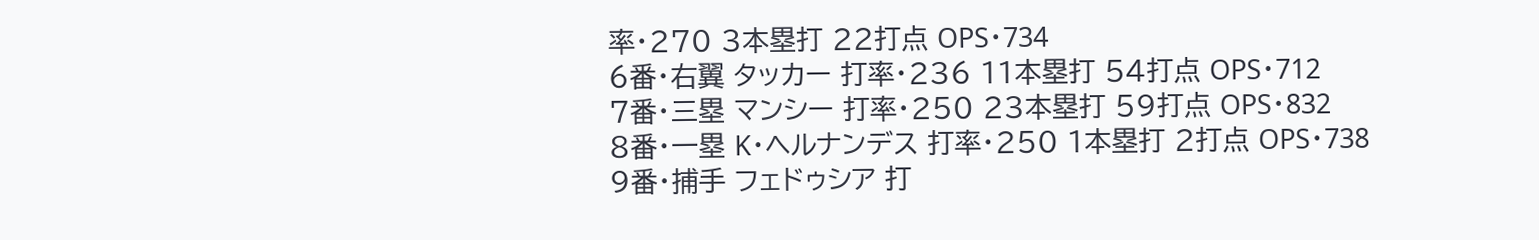率・270 3本塁打 22打点 OPS・734
6番・右翼 タッカー 打率・236 11本塁打 54打点 OPS・712
7番・三塁 マンシー 打率・250 23本塁打 59打点 OPS・832
8番・一塁 K・ヘルナンデス 打率・250 1本塁打 2打点 OPS・738
9番・捕手 フェドゥシア 打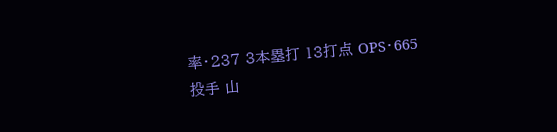率・237 3本塁打 13打点 OPS・665
投手 山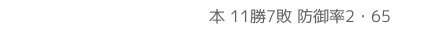本 11勝7敗 防御率2・65